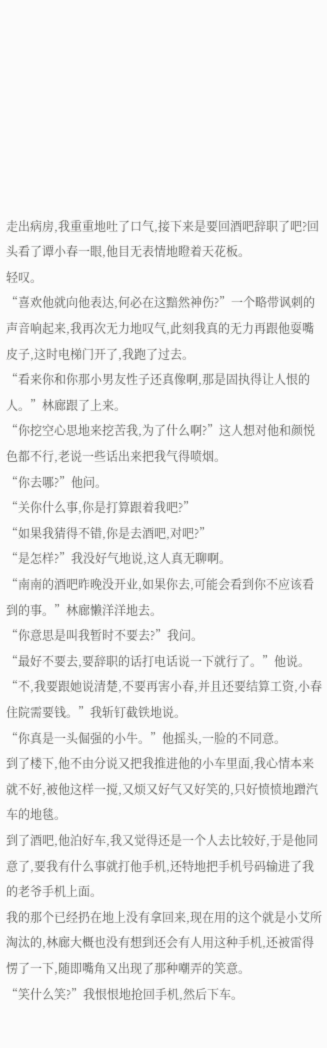走出病房,我重重地吐了口气,接下来是要回酒吧辞职了吧?回头看了谭小春一眼,他目无表情地瞪着天花板。
轻叹。
“喜欢他就向他表达,何必在这黯然神伤?”一个略带讽刺的声音响起来,我再次无力地叹气,此刻我真的无力再跟他耍嘴皮子,这时电梯门开了,我跑了过去。
“看来你和你那小男友性子还真像啊,那是固执得让人恨的人。”林廊跟了上来。
“你挖空心思地来挖苦我,为了什么啊?”这人想对他和颜悦色都不行,老说一些话出来把我气得喷烟。
“你去哪?”他问。
“关你什么事,你是打算跟着我吧?”
“如果我猜得不错,你是去酒吧,对吧?”
“是怎样?”我没好气地说,这人真无聊啊。
“南南的酒吧昨晚没开业,如果你去,可能会看到你不应该看到的事。”林廊懒洋洋地去。
“你意思是叫我暂时不要去?”我问。
“最好不要去,要辞职的话打电话说一下就行了。”他说。
“不,我要跟她说清楚,不要再害小春,并且还要结算工资,小春住院需要钱。”我斩钉截铁地说。
“你真是一头倔强的小牛。”他摇头,一脸的不同意。
到了楼下,他不由分说又把我推进他的小车里面,我心情本来就不好,被他这样一搅,又烦又好气又好笑的,只好愤愤地蹭汽车的地毯。
到了酒吧,他泊好车,我又觉得还是一个人去比较好,于是他同意了,要我有什么事就打他手机,还特地把手机号码输进了我的老爷手机上面。
我的那个已经扔在地上没有拿回来,现在用的这个就是小艾所淘汰的,林廊大概也没有想到还会有人用这种手机,还被雷得愣了一下,随即嘴角又出现了那种嘲弄的笑意。
“笑什么笑?”我恨恨地抢回手机,然后下车。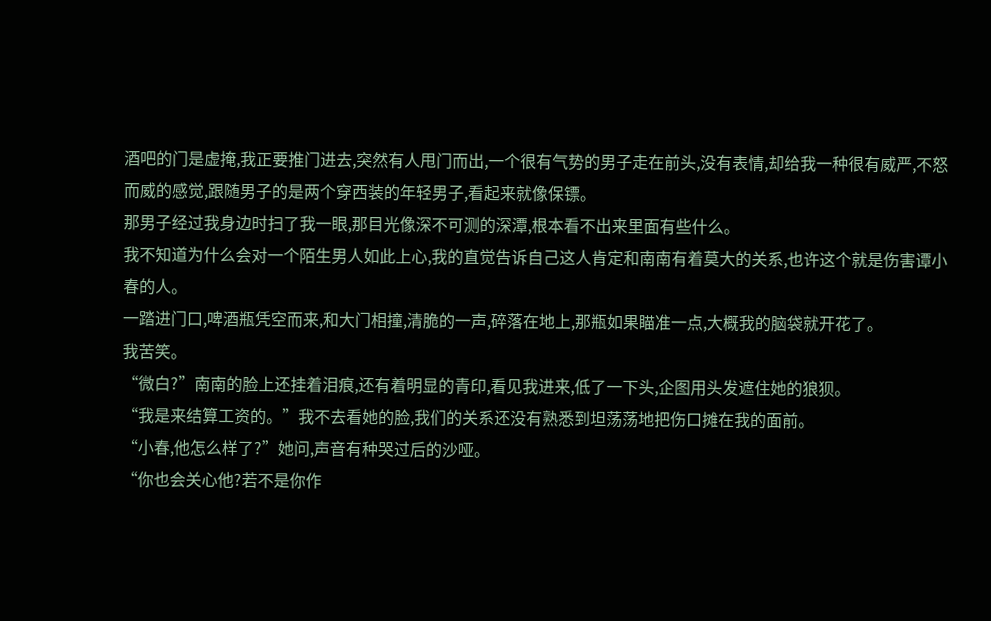酒吧的门是虚掩,我正要推门进去,突然有人甩门而出,一个很有气势的男子走在前头,没有表情,却给我一种很有威严,不怒而威的感觉,跟随男子的是两个穿西装的年轻男子,看起来就像保镖。
那男子经过我身边时扫了我一眼,那目光像深不可测的深潭,根本看不出来里面有些什么。
我不知道为什么会对一个陌生男人如此上心,我的直觉告诉自己这人肯定和南南有着莫大的关系,也许这个就是伤害谭小春的人。
一踏进门口,啤酒瓶凭空而来,和大门相撞,清脆的一声,碎落在地上,那瓶如果瞄准一点,大概我的脑袋就开花了。
我苦笑。
“微白?”南南的脸上还挂着泪痕,还有着明显的青印,看见我进来,低了一下头,企图用头发遮住她的狼狈。
“我是来结算工资的。”我不去看她的脸,我们的关系还没有熟悉到坦荡荡地把伤口摊在我的面前。
“小春,他怎么样了?”她问,声音有种哭过后的沙哑。
“你也会关心他?若不是你作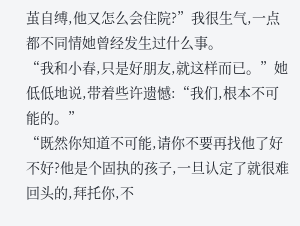茧自缚,他又怎么会住院?”我很生气,一点都不同情她曾经发生过什么事。
“我和小春,只是好朋友,就这样而已。”她低低地说,带着些许遗憾:“我们,根本不可能的。”
“既然你知道不可能,请你不要再找他了好不好?他是个固执的孩子,一旦认定了就很难回头的,拜托你,不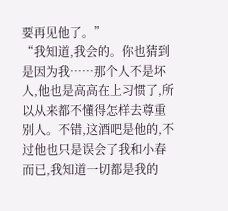要再见他了。”
“我知道,我会的。你也猜到是因为我……那个人不是坏人,他也是高高在上习惯了,所以从来都不懂得怎样去尊重别人。不错,这酒吧是他的,不过他也只是误会了我和小春而已,我知道一切都是我的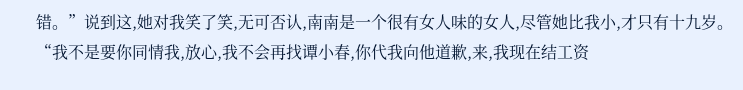错。”说到这,她对我笑了笑,无可否认,南南是一个很有女人味的女人,尽管她比我小,才只有十九岁。
“我不是要你同情我,放心,我不会再找谭小春,你代我向他道歉,来,我现在结工资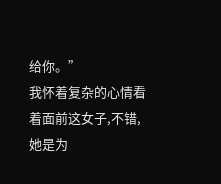给你。”
我怀着复杂的心情看着面前这女子,不错,她是为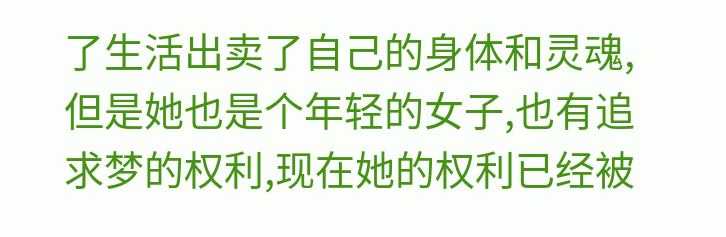了生活出卖了自己的身体和灵魂,但是她也是个年轻的女子,也有追求梦的权利,现在她的权利已经被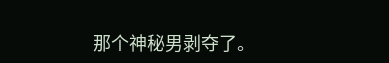那个神秘男剥夺了。